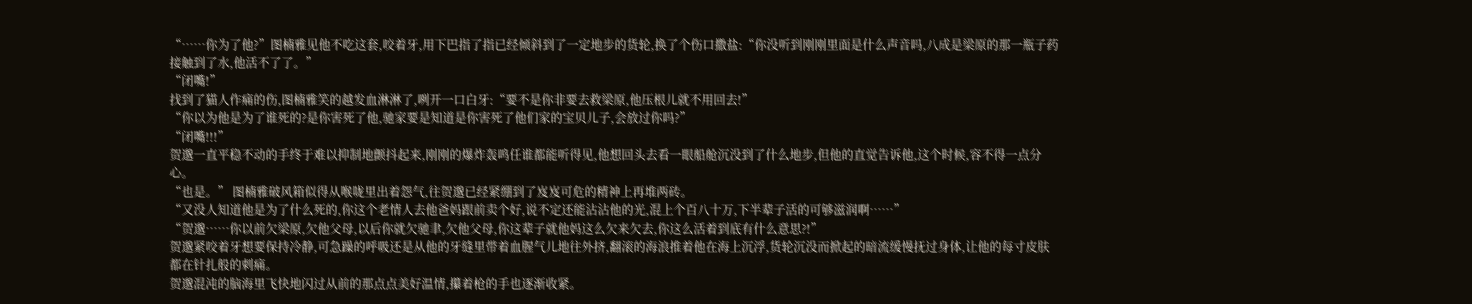“……你为了他?”图楠雅见他不吃这套,咬着牙,用下巴指了指已经倾斜到了一定地步的货轮,换了个伤口撒盐:“你没听到刚刚里面是什么声音吗,八成是梁原的那一瓶子药接触到了水,他活不了了。”
“闭嘴!”
找到了猫人作痛的伤,图楠雅笑的越发血淋淋了,咧开一口白牙:“要不是你非要去救梁原,他压根儿就不用回去!”
“你以为他是为了谁死的?是你害死了他,驰家要是知道是你害死了他们家的宝贝儿子,会放过你吗?”
“闭嘴!!!”
贺邈一直平稳不动的手终于难以抑制地颤抖起来,刚刚的爆炸轰鸣任谁都能听得见,他想回头去看一眼船舱沉没到了什么地步,但他的直觉告诉他,这个时候,容不得一点分心。
“也是。” 图楠雅破风箱似得从喉咙里出着怨气,往贺邈已经紧绷到了岌岌可危的精神上再堆两砖。
“又没人知道他是为了什么死的,你这个老情人去他爸妈跟前卖个好,说不定还能沾沾他的光,混上个百八十万,下半辈子活的可够滋润啊……”
“贺邈……你以前欠梁原,欠他父母,以后你就欠驰聿,欠他父母,你这辈子就他妈这么欠来欠去,你这么活着到底有什么意思?!”
贺邈紧咬着牙想要保持冷静,可急躁的呼吸还是从他的牙缝里带着血腥气儿地往外挤,翻滚的海浪推着他在海上沉浮,货轮沉没而掀起的暗流缓慢抚过身体,让他的每寸皮肤都在针扎般的刺痛。
贺邈混沌的脑海里飞快地闪过从前的那点点美好温情,攥着枪的手也逐渐收紧。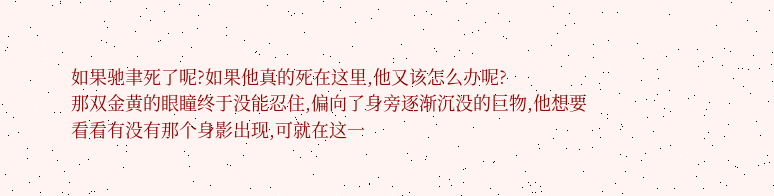如果驰聿死了呢?如果他真的死在这里,他又该怎么办呢?
那双金黄的眼瞳终于没能忍住,偏向了身旁逐渐沉没的巨物,他想要看看有没有那个身影出现,可就在这一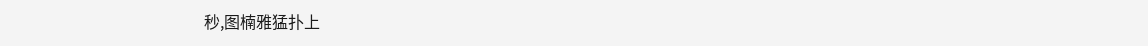秒,图楠雅猛扑上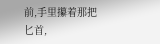前,手里攥着那把匕首,